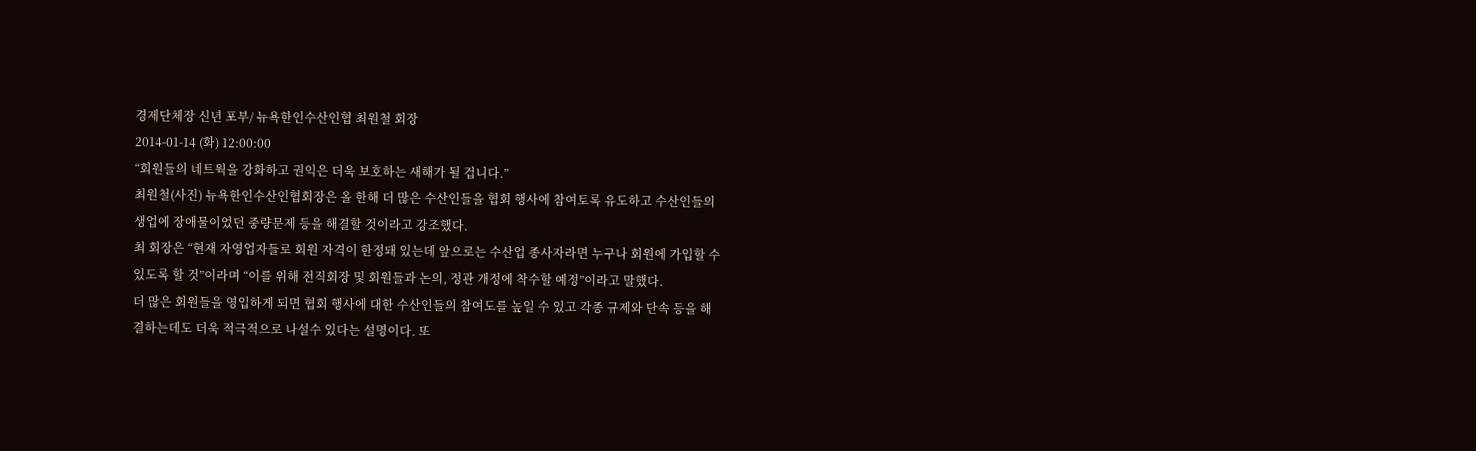경제단체장 신년 포부/ 뉴욕한인수산인협 최원철 회장
2014-01-14 (화) 12:00:00
“회원들의 네트웍을 강화하고 권익은 더욱 보호하는 새해가 될 겁니다.”
최원철(사진) 뉴욕한인수산인협회장은 올 한해 더 많은 수산인들을 협회 행사에 참여토록 유도하고 수산인들의 생업에 장애물이었던 중량문제 등을 해결할 것이라고 강조했다.
최 회장은 “현재 자영업자들로 회원 자격이 한정돼 있는데 앞으로는 수산업 종사자라면 누구나 회원에 가입할 수 있도록 할 것”이라며 “이를 위해 전직회장 및 회원들과 논의, 정관 개정에 착수할 예정”이라고 말했다.
더 많은 회원들을 영입하게 되면 협회 행사에 대한 수산인들의 참여도를 높일 수 있고 각종 규제와 단속 등을 해결하는데도 더욱 적극적으로 나설수 있다는 설명이다. 또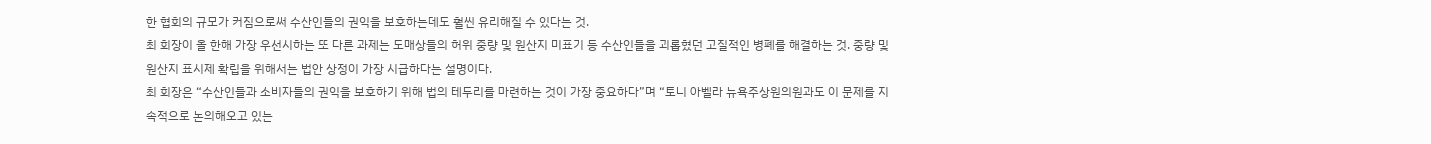한 협회의 규모가 커짐으로써 수산인들의 권익을 보호하는데도 훨씬 유리해질 수 있다는 것.
최 회장이 올 한해 가장 우선시하는 또 다른 과제는 도매상들의 허위 중량 및 원산지 미표기 등 수산인들을 괴롭혔던 고질적인 병폐를 해결하는 것. 중량 및 원산지 표시제 확립을 위해서는 법안 상정이 가장 시급하다는 설명이다.
최 회장은 “수산인들과 소비자들의 권익을 보호하기 위해 법의 테두리를 마련하는 것이 가장 중요하다”며 “토니 아벨라 뉴욕주상원의원과도 이 문제를 지속적으로 논의해오고 있는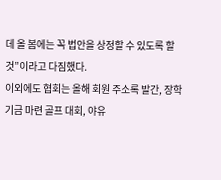데 올 봄에는 꼭 법안을 상정할 수 있도록 할 것”이라고 다짐했다.
이외에도 협회는 올해 회원 주소록 발간, 장학기금 마련 골프 대회, 야유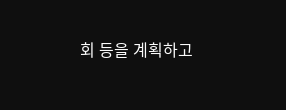회 등을 계획하고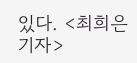있다. <최희은 기자>